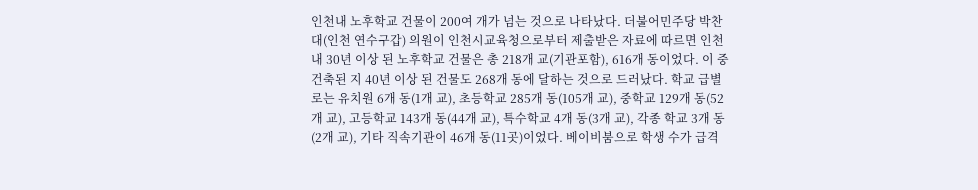인천내 노후학교 건물이 200여 개가 넘는 것으로 나타났다. 더불어민주당 박찬대(인천 연수구갑) 의원이 인천시교육청으로부터 제출받은 자료에 따르면 인천 내 30년 이상 된 노후학교 건물은 총 218개 교(기관포함), 616개 동이었다. 이 중 건축된 지 40년 이상 된 건물도 268개 동에 달하는 것으로 드러났다. 학교 급별로는 유치원 6개 동(1개 교), 초등학교 285개 동(105개 교), 중학교 129개 동(52개 교), 고등학교 143개 동(44개 교), 특수학교 4개 동(3개 교), 각종 학교 3개 동(2개 교), 기타 직속기관이 46개 동(11곳)이었다. 베이비붐으로 학생 수가 급격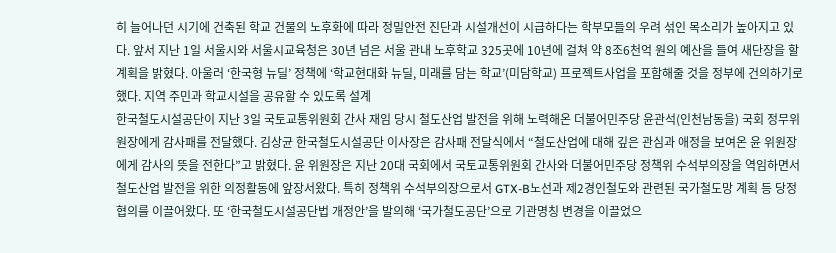히 늘어나던 시기에 건축된 학교 건물의 노후화에 따라 정밀안전 진단과 시설개선이 시급하다는 학부모들의 우려 섞인 목소리가 높아지고 있다. 앞서 지난 1일 서울시와 서울시교육청은 30년 넘은 서울 관내 노후학교 325곳에 10년에 걸쳐 약 8조6천억 원의 예산을 들여 새단장을 할 계획을 밝혔다. 아울러 ‘한국형 뉴딜’ 정책에 ‘학교현대화 뉴딜, 미래를 담는 학교’(미담학교) 프로젝트사업을 포함해줄 것을 정부에 건의하기로 했다. 지역 주민과 학교시설을 공유할 수 있도록 설계
한국철도시설공단이 지난 3일 국토교통위원회 간사 재임 당시 철도산업 발전을 위해 노력해온 더불어민주당 윤관석(인천남동을) 국회 정무위원장에게 감사패를 전달했다. 김상균 한국철도시설공단 이사장은 감사패 전달식에서 “철도산업에 대해 깊은 관심과 애정을 보여온 윤 위원장에게 감사의 뜻을 전한다”고 밝혔다. 윤 위원장은 지난 20대 국회에서 국토교통위원회 간사와 더불어민주당 정책위 수석부의장을 역임하면서 철도산업 발전을 위한 의정활동에 앞장서왔다. 특히 정책위 수석부의장으로서 GTX-B노선과 제2경인철도와 관련된 국가철도망 계획 등 당정협의를 이끌어왔다. 또 ‘한국철도시설공단법 개정안’을 발의해 ‘국가철도공단’으로 기관명칭 변경을 이끌었으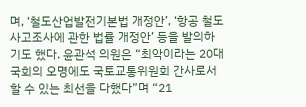며, ‘철도산업발전기본법 개정안’, ‘항공 철도 사고조사에 관한 법률 개정안’ 등을 발의하기도 했다. 윤관석 의원은 “최악이라는 20대 국회의 오명에도 국토교통위원회 간사로서 할 수 있는 최선을 다했다”며 “21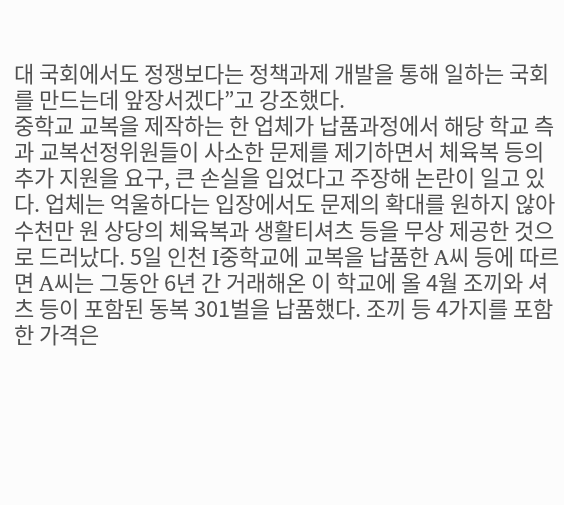대 국회에서도 정쟁보다는 정책과제 개발을 통해 일하는 국회를 만드는데 앞장서겠다”고 강조했다.
중학교 교복을 제작하는 한 업체가 납품과정에서 해당 학교 측과 교복선정위원들이 사소한 문제를 제기하면서 체육복 등의 추가 지원을 요구, 큰 손실을 입었다고 주장해 논란이 일고 있다. 업체는 억울하다는 입장에서도 문제의 확대를 원하지 않아 수천만 원 상당의 체육복과 생활티셔츠 등을 무상 제공한 것으로 드러났다. 5일 인천 I중학교에 교복을 납품한 A씨 등에 따르면 A씨는 그동안 6년 간 거래해온 이 학교에 올 4월 조끼와 셔츠 등이 포함된 동복 301벌을 납품했다. 조끼 등 4가지를 포함한 가격은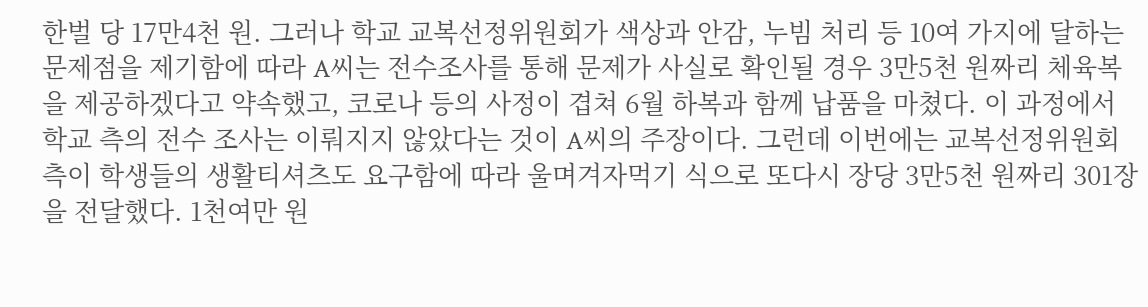한벌 당 17만4천 원. 그러나 학교 교복선정위원회가 색상과 안감, 누빔 처리 등 10여 가지에 달하는 문제점을 제기함에 따라 A씨는 전수조사를 통해 문제가 사실로 확인될 경우 3만5천 원짜리 체육복을 제공하겠다고 약속했고, 코로나 등의 사정이 겹쳐 6월 하복과 함께 납품을 마쳤다. 이 과정에서 학교 측의 전수 조사는 이뤄지지 않았다는 것이 A씨의 주장이다. 그런데 이번에는 교복선정위원회 측이 학생들의 생활티셔츠도 요구함에 따라 울며겨자먹기 식으로 또다시 장당 3만5천 원짜리 301장을 전달했다. 1천여만 원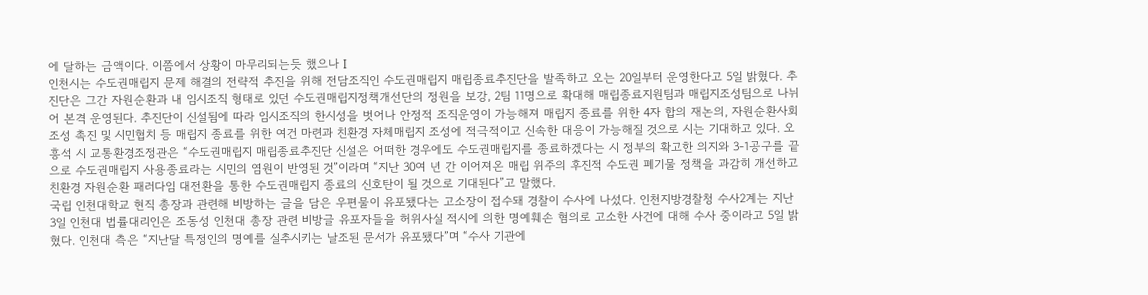에 달하는 금액이다. 이쯤에서 상황이 마무리되는듯 했으나 I
인천시는 수도권매립지 문제 해결의 전략적 추진을 위해 전담조직인 수도권매립지 매립종료추진단을 발족하고 오는 20일부터 운영한다고 5일 밝혔다. 추진단은 그간 자원순환과 내 임시조직 형태로 있던 수도권매립지정책개선단의 정원을 보강, 2팀 11명으로 확대해 매립종료지원팀과 매립지조성팀으로 나뉘어 본격 운영된다. 추진단이 신설됨에 따라 임시조직의 한시성을 벗어나 안정적 조직운영이 가능해져 매립지 종료를 위한 4자 합의 재논의, 자원순환사회 조성 촉진 및 시민협치 등 매립지 종료를 위한 여건 마련과 친환경 자체매립지 조성에 적극적이고 신속한 대응이 가능해질 것으로 시는 기대하고 있다. 오흥석 시 교통환경조정관은 “수도권매립지 매립종료추진단 신설은 어떠한 경우에도 수도권매립지를 종료하겠다는 시 정부의 확고한 의지와 3-1공구를 끝으로 수도권매립지 사용종료라는 시민의 염원이 반영된 것”이라며 “지난 30여 년 간 이어져온 매립 위주의 후진적 수도권 폐기물 정책을 과감히 개선하고 친환경 자원순환 패러다임 대전환을 통한 수도권매립지 종료의 신호탄이 될 것으로 기대된다”고 말했다.
국립 인천대학교 현직 총장과 관련해 비방하는 글을 담은 우편물이 유포됐다는 고소장이 접수돼 경찰이 수사에 나섰다. 인천지방경찰청 수사2계는 지난 3일 인천대 법률대리인은 조동성 인천대 총장 관련 비방글 유포자들을 허위사실 적시에 의한 명예훼손 혐의로 고소한 사건에 대해 수사 중이라고 5일 밝혔다. 인천대 측은 “지난달 특정인의 명예를 실추시키는 날조된 문서가 유포됐다”며 “수사 기관에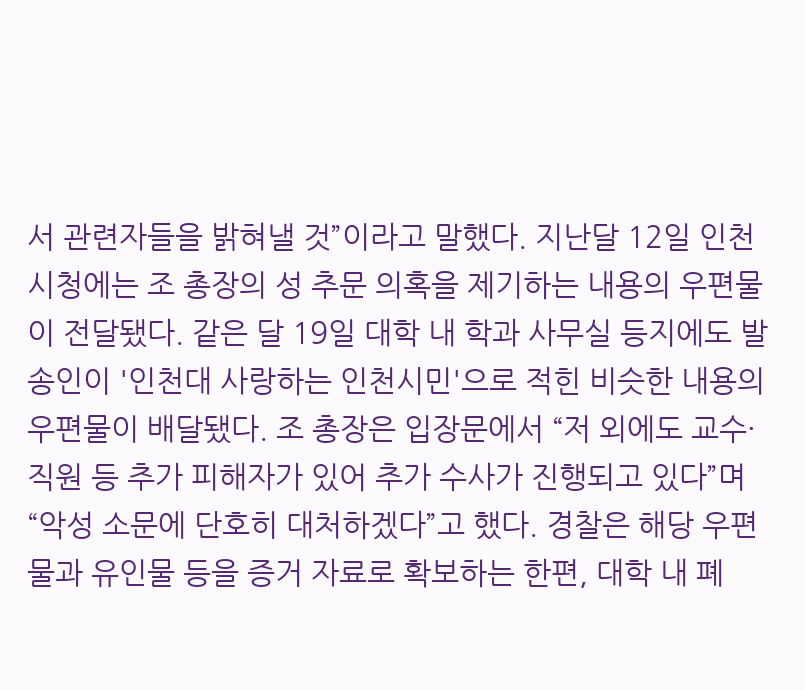서 관련자들을 밝혀낼 것”이라고 말했다. 지난달 12일 인천시청에는 조 총장의 성 추문 의혹을 제기하는 내용의 우편물이 전달됐다. 같은 달 19일 대학 내 학과 사무실 등지에도 발송인이 '인천대 사랑하는 인천시민'으로 적힌 비슷한 내용의 우편물이 배달됐다. 조 총장은 입장문에서 “저 외에도 교수·직원 등 추가 피해자가 있어 추가 수사가 진행되고 있다”며 “악성 소문에 단호히 대처하겠다”고 했다. 경찰은 해당 우편물과 유인물 등을 증거 자료로 확보하는 한편, 대학 내 폐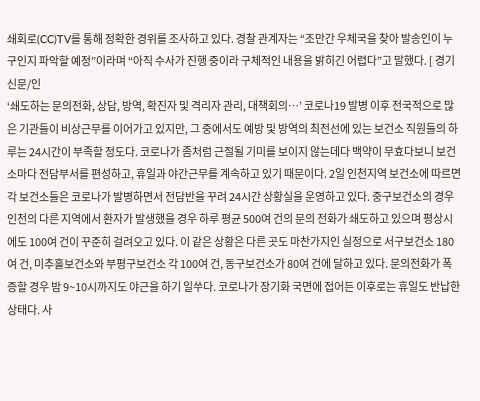쇄회로(CC)TV를 통해 정확한 경위를 조사하고 있다. 경찰 관계자는 “조만간 우체국을 찾아 발송인이 누구인지 파악할 예정”이라며 “아직 수사가 진행 중이라 구체적인 내용을 밝히긴 어렵다”고 말했다. [ 경기신문/인
‘쇄도하는 문의전화, 상담, 방역, 확진자 및 격리자 관리, 대책회의…’ 코로나19 발병 이후 전국적으로 많은 기관들이 비상근무를 이어가고 있지만, 그 중에서도 예방 및 방역의 최전선에 있는 보건소 직원들의 하루는 24시간이 부족할 정도다. 코로나가 좀처럼 근절될 기미를 보이지 않는데다 백약이 무효다보니 보건소마다 전담부서를 편성하고, 휴일과 야간근무를 계속하고 있기 때문이다. 2일 인천지역 보건소에 따르면 각 보건소들은 코로나가 발병하면서 전담반을 꾸려 24시간 상황실을 운영하고 있다. 중구보건소의 경우 인천의 다른 지역에서 환자가 발생했을 경우 하루 평균 500여 건의 문의 전화가 쇄도하고 있으며 평상시에도 100여 건이 꾸준히 걸려오고 있다. 이 같은 상황은 다른 곳도 마찬가지인 실정으로 서구보건소 180여 건, 미추홀보건소와 부평구보건소 각 100여 건, 동구보건소가 80여 건에 달하고 있다. 문의전화가 폭증할 경우 밤 9~10시까지도 야근을 하기 일쑤다. 코로나가 장기화 국면에 접어든 이후로는 휴일도 반납한 상태다. 사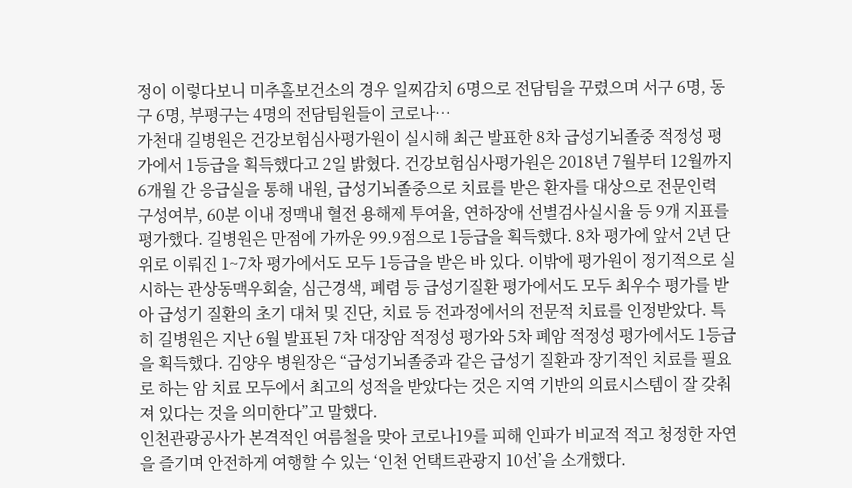정이 이렇다보니 미추홀보건소의 경우 일찌감치 6명으로 전담팀을 꾸렸으며 서구 6명, 동구 6명, 부평구는 4명의 전담팀원들이 코로나…
가천대 길병원은 건강보험심사평가원이 실시해 최근 발표한 8차 급성기뇌졸중 적정성 평가에서 1등급을 획득했다고 2일 밝혔다. 건강보험심사평가원은 2018년 7월부터 12월까지 6개월 간 응급실을 통해 내원, 급성기뇌졸중으로 치료를 받은 환자를 대상으로 전문인력 구성여부, 60분 이내 정맥내 혈전 용해제 투여율, 연하장애 선별검사실시율 등 9개 지표를 평가했다. 길병원은 만점에 가까운 99.9점으로 1등급을 획득했다. 8차 평가에 앞서 2년 단위로 이뤄진 1~7차 평가에서도 모두 1등급을 받은 바 있다. 이밖에 평가원이 정기적으로 실시하는 관상동맥우회술, 심근경색, 폐렴 등 급성기질환 평가에서도 모두 최우수 평가를 받아 급성기 질환의 초기 대처 및 진단, 치료 등 전과정에서의 전문적 치료를 인정받았다. 특히 길병원은 지난 6월 발표된 7차 대장암 적정성 평가와 5차 폐암 적정성 평가에서도 1등급을 획득했다. 김양우 병원장은 “급성기뇌졸중과 같은 급성기 질환과 장기적인 치료를 필요로 하는 암 치료 모두에서 최고의 성적을 받았다는 것은 지역 기반의 의료시스템이 잘 갖춰져 있다는 것을 의미한다”고 말했다.
인천관광공사가 본격적인 여름철을 맞아 코로나19를 피해 인파가 비교적 적고 청정한 자연을 즐기며 안전하게 여행할 수 있는 ‘인천 언택트관광지 10선’을 소개했다.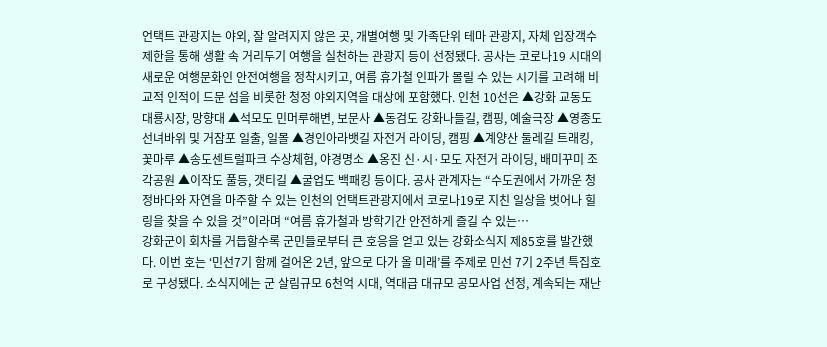언택트 관광지는 야외, 잘 알려지지 않은 곳, 개별여행 및 가족단위 테마 관광지, 자체 입장객수 제한을 통해 생활 속 거리두기 여행을 실천하는 관광지 등이 선정됐다. 공사는 코로나19 시대의 새로운 여행문화인 안전여행을 정착시키고, 여름 휴가철 인파가 몰릴 수 있는 시기를 고려해 비교적 인적이 드문 섬을 비롯한 청정 야외지역을 대상에 포함했다. 인천 10선은 ▲강화 교동도 대룡시장, 망향대 ▲석모도 민머루해변, 보문사 ▲동검도 강화나들길, 캠핑, 예술극장 ▲영종도 선녀바위 및 거잠포 일출, 일몰 ▲경인아라뱃길 자전거 라이딩, 캠핑 ▲계양산 둘레길 트래킹, 꽃마루 ▲송도센트럴파크 수상체험, 야경명소 ▲옹진 신·시·모도 자전거 라이딩, 배미꾸미 조각공원 ▲이작도 풀등, 갯티길 ▲굴업도 백패킹 등이다. 공사 관계자는 “수도권에서 가까운 청정바다와 자연을 마주할 수 있는 인천의 언택트관광지에서 코로나19로 지친 일상을 벗어나 힐링을 찾을 수 있을 것”이라며 “여름 휴가철과 방학기간 안전하게 즐길 수 있는…
강화군이 회차를 거듭할수록 군민들로부터 큰 호응을 얻고 있는 강화소식지 제85호를 발간했다. 이번 호는 ‘민선7기 함께 걸어온 2년, 앞으로 다가 올 미래’를 주제로 민선 7기 2주년 특집호로 구성됐다. 소식지에는 군 살림규모 6천억 시대, 역대급 대규모 공모사업 선정, 계속되는 재난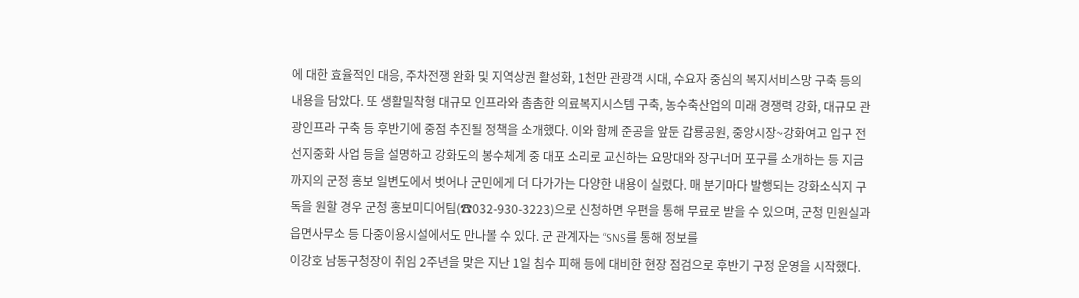에 대한 효율적인 대응, 주차전쟁 완화 및 지역상권 활성화, 1천만 관광객 시대, 수요자 중심의 복지서비스망 구축 등의 내용을 담았다. 또 생활밀착형 대규모 인프라와 촘촘한 의료복지시스템 구축, 농수축산업의 미래 경쟁력 강화, 대규모 관광인프라 구축 등 후반기에 중점 추진될 정책을 소개했다. 이와 함께 준공을 앞둔 갑룡공원, 중앙시장~강화여고 입구 전선지중화 사업 등을 설명하고 강화도의 봉수체계 중 대포 소리로 교신하는 요망대와 장구너머 포구를 소개하는 등 지금까지의 군정 홍보 일변도에서 벗어나 군민에게 더 다가가는 다양한 내용이 실렸다. 매 분기마다 발행되는 강화소식지 구독을 원할 경우 군청 홍보미디어팀(☎032-930-3223)으로 신청하면 우편을 통해 무료로 받을 수 있으며, 군청 민원실과 읍면사무소 등 다중이용시설에서도 만나볼 수 있다. 군 관계자는 “SNS를 통해 정보를
이강호 남동구청장이 취임 2주년을 맞은 지난 1일 침수 피해 등에 대비한 현장 점검으로 후반기 구정 운영을 시작했다.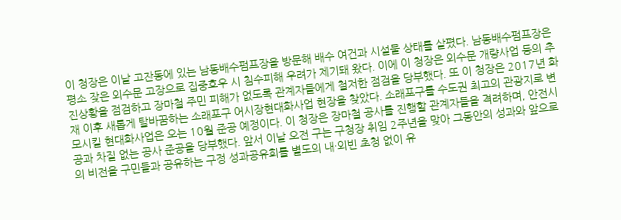이 청장은 이날 고잔동에 있는 남동배수펌프장을 방문해 배수 여건과 시설물 상태를 살폈다. 남동배수펌프장은 평소 잦은 외수문 고장으로 집중호우 시 침수피해 우려가 제기돼 왔다. 이에 이 청장은 외수문 개량사업 등의 추진상황을 점검하고 장마철 주민 피해가 없도록 관계자들에게 철저한 점검을 당부했다. 또 이 청장은 2017년 화재 이후 새롭게 탈바꿈하는 소래포구 어시장현대화사업 현장을 찾았다. 소래포구를 수도권 최고의 관광지로 변모시킬 현대화사업은 오는 10월 준공 예정이다. 이 청장은 장마철 공사를 진행할 관계자들을 격려하며, 안전시공과 차질 없는 공사 준공을 당부했다. 앞서 이날 오전 구는 구청장 취임 2주년을 맞아 그동안의 성과와 앞으로의 비전을 구민들과 공유하는 구정 성과공유회를 별도의 내·외빈 초청 없이 유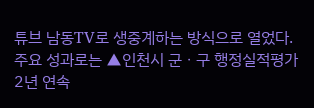튜브 남동TV로 생중계하는 방식으로 열었다. 주요 성과로는 ▲인천시 군ㆍ구 행정실적평가 2년 연속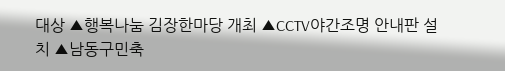대상 ▲행복나눔 김장한마당 개최 ▲CCTV야간조명 안내판 설치 ▲남동구민축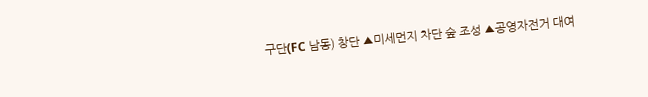구단(FC 남동) 창단 ▲미세먼지 차단 숲 조성 ▲공영자전거 대여